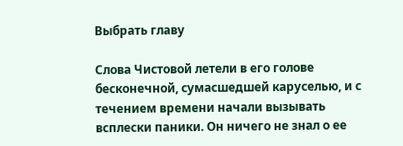Выбрать главу

Слова Чистовой летели в его голове бесконечной, сумасшедшей каруселью, и с течением времени начали вызывать всплески паники. Он ничего не знал о ее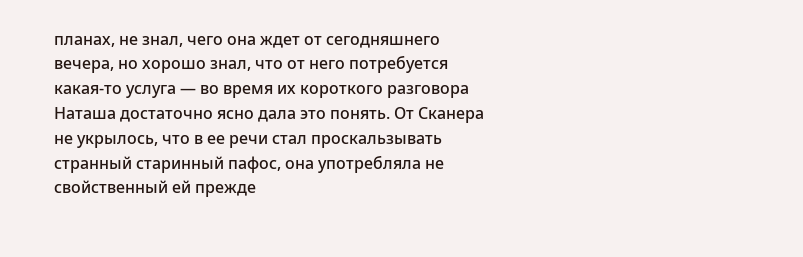планах, не знал, чего она ждет от сегодняшнего вечера, но хорошо знал, что от него потребуется какая-то услуга — во время их короткого разговора Наташа достаточно ясно дала это понять. От Сканера не укрылось, что в ее речи стал проскальзывать странный старинный пафос, она употребляла не свойственный ей прежде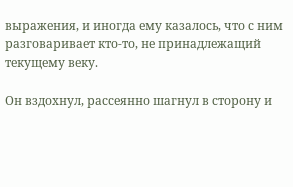выражения, и иногда ему казалось, что с ним разговаривает кто-то, не принадлежащий текущему веку.

Он вздохнул, рассеянно шагнул в сторону и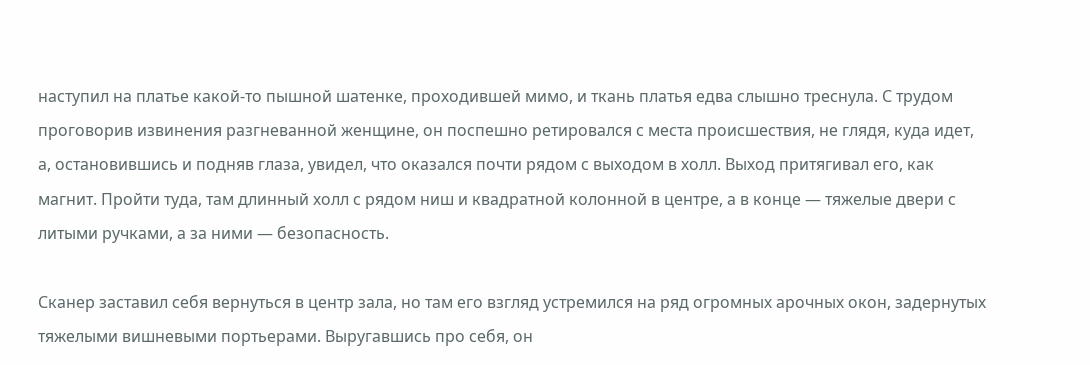наступил на платье какой-то пышной шатенке, проходившей мимо, и ткань платья едва слышно треснула. С трудом проговорив извинения разгневанной женщине, он поспешно ретировался с места происшествия, не глядя, куда идет, а, остановившись и подняв глаза, увидел, что оказался почти рядом с выходом в холл. Выход притягивал его, как магнит. Пройти туда, там длинный холл с рядом ниш и квадратной колонной в центре, а в конце — тяжелые двери с литыми ручками, а за ними — безопасность.

Сканер заставил себя вернуться в центр зала, но там его взгляд устремился на ряд огромных арочных окон, задернутых тяжелыми вишневыми портьерами. Выругавшись про себя, он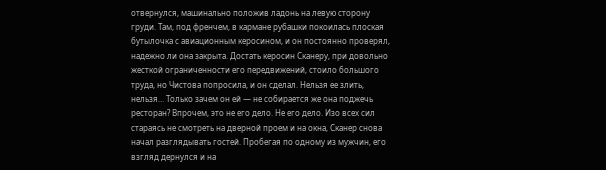отвернулся, машинально положив ладонь на левую сторону груди. Там, под френчем, в кармане рубашки покоилась плоская бутылочка с авиационным керосином, и он постоянно проверял, надежно ли она закрыта. Достать керосин Сканеру, при довольно жесткой ограниченности его передвижений, стоило большого труда, но Чистова попросила, и он сделал. Нельзя ее злить, нельзя… Только зачем он ей — не собирается же она поджечь ресторан? Впрочем, это не его дело. Не его дело. Изо всех сил стараясь не смотреть на дверной проем и на окна, Сканер снова начал разглядывать гостей. Пробегая по одному из мужчин, его взгляд дернулся и на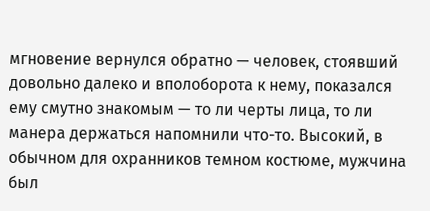мгновение вернулся обратно — человек, стоявший довольно далеко и вполоборота к нему, показался ему смутно знакомым — то ли черты лица, то ли манера держаться напомнили что-то. Высокий, в обычном для охранников темном костюме, мужчина был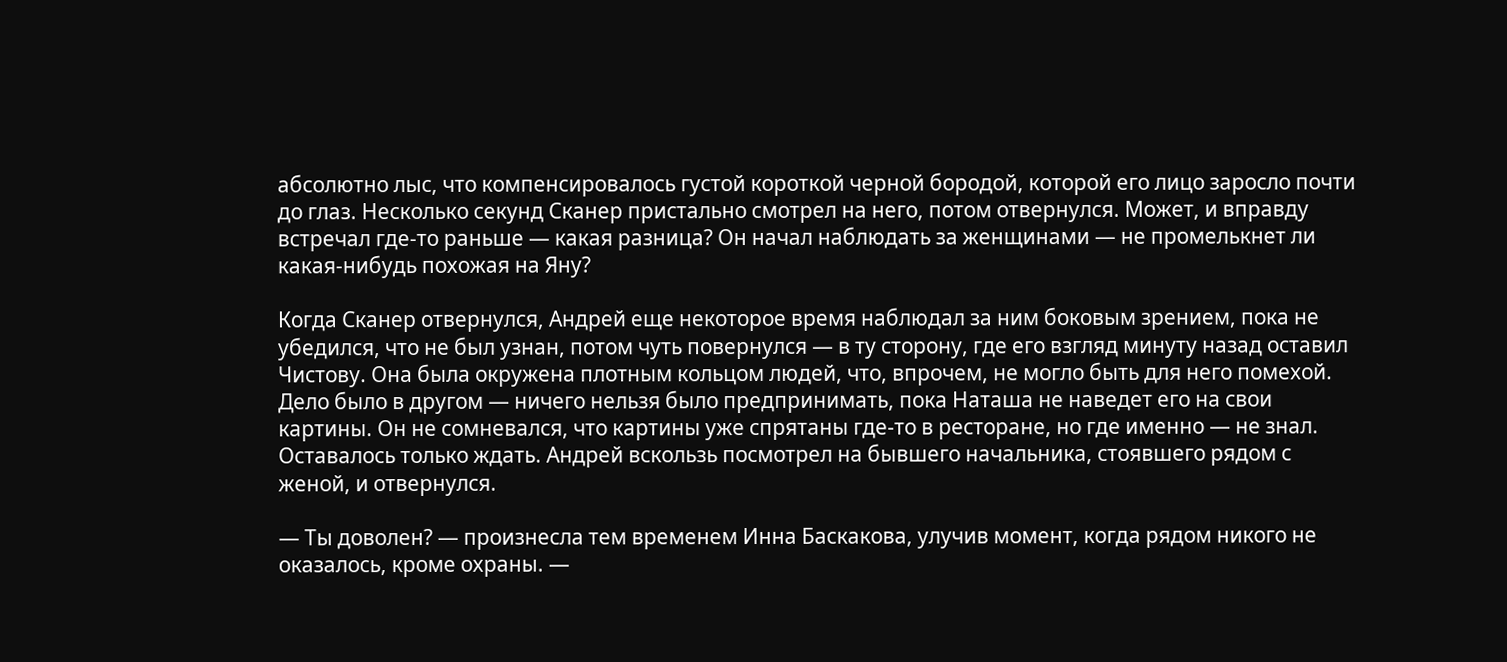абсолютно лыс, что компенсировалось густой короткой черной бородой, которой его лицо заросло почти до глаз. Несколько секунд Сканер пристально смотрел на него, потом отвернулся. Может, и вправду встречал где-то раньше — какая разница? Он начал наблюдать за женщинами — не промелькнет ли какая-нибудь похожая на Яну?

Когда Сканер отвернулся, Андрей еще некоторое время наблюдал за ним боковым зрением, пока не убедился, что не был узнан, потом чуть повернулся — в ту сторону, где его взгляд минуту назад оставил Чистову. Она была окружена плотным кольцом людей, что, впрочем, не могло быть для него помехой. Дело было в другом — ничего нельзя было предпринимать, пока Наташа не наведет его на свои картины. Он не сомневался, что картины уже спрятаны где-то в ресторане, но где именно — не знал. Оставалось только ждать. Андрей вскользь посмотрел на бывшего начальника, стоявшего рядом с женой, и отвернулся.

— Ты доволен? — произнесла тем временем Инна Баскакова, улучив момент, когда рядом никого не оказалось, кроме охраны. —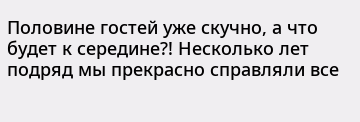Половине гостей уже скучно, а что будет к середине?! Несколько лет подряд мы прекрасно справляли все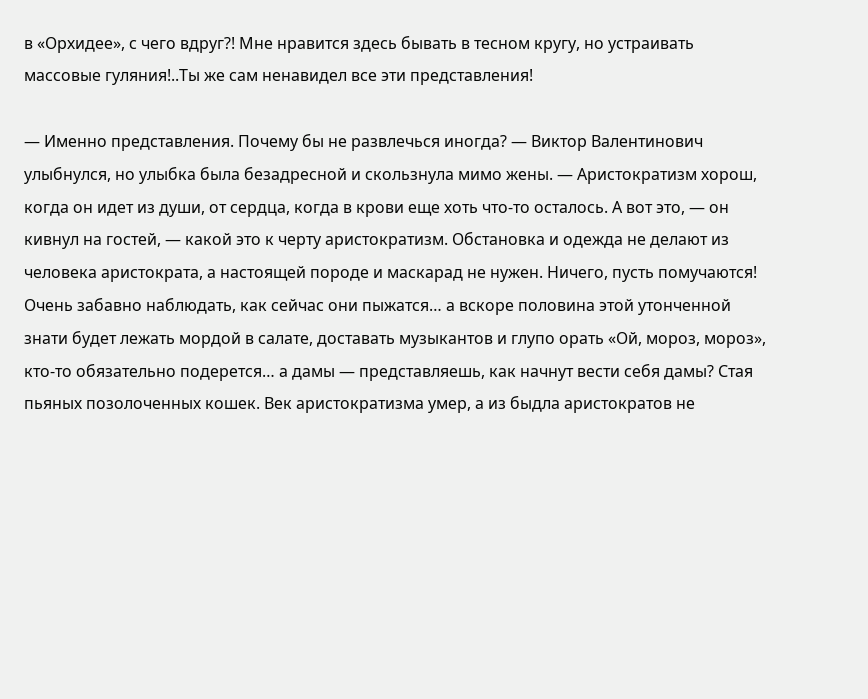в «Орхидее», с чего вдруг?! Мне нравится здесь бывать в тесном кругу, но устраивать массовые гуляния!..Ты же сам ненавидел все эти представления!

— Именно представления. Почему бы не развлечься иногда? — Виктор Валентинович улыбнулся, но улыбка была безадресной и скользнула мимо жены. — Аристократизм хорош, когда он идет из души, от сердца, когда в крови еще хоть что-то осталось. А вот это, — он кивнул на гостей, — какой это к черту аристократизм. Обстановка и одежда не делают из человека аристократа, а настоящей породе и маскарад не нужен. Ничего, пусть помучаются! Очень забавно наблюдать, как сейчас они пыжатся… а вскоре половина этой утонченной знати будет лежать мордой в салате, доставать музыкантов и глупо орать «Ой, мороз, мороз», кто-то обязательно подерется… а дамы — представляешь, как начнут вести себя дамы? Стая пьяных позолоченных кошек. Век аристократизма умер, а из быдла аристократов не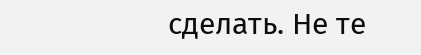сделать. Не те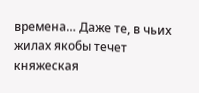времена… Даже те, в чьих жилах якобы течет княжеская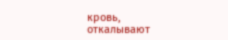кровь, откалывают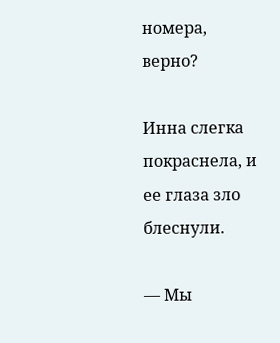номера, верно?

Инна слегка покраснела, и ее глаза зло блеснули.

— Мы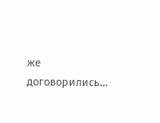же договорились…